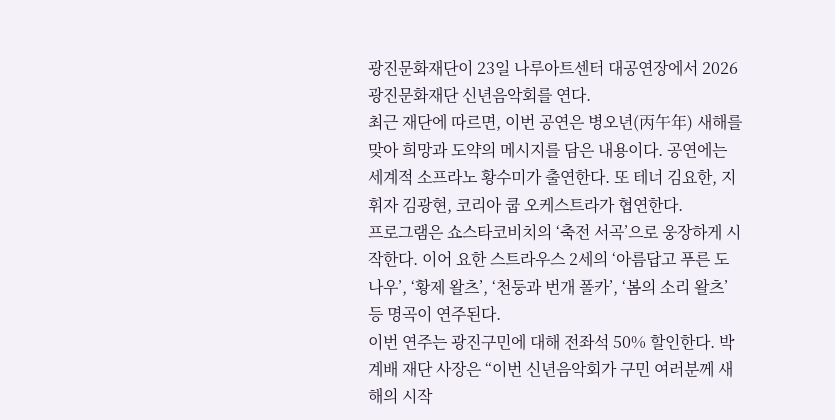광진문화재단이 23일 나루아트센터 대공연장에서 2026 광진문화재단 신년음악회를 연다.
최근 재단에 따르면, 이번 공연은 병오년(丙午年) 새해를 맞아 희망과 도약의 메시지를 담은 내용이다. 공연에는 세계적 소프라노 황수미가 출연한다. 또 테너 김요한, 지휘자 김광현, 코리아 쿱 오케스트라가 협연한다.
프로그램은 쇼스타코비치의 ‘축전 서곡’으로 웅장하게 시작한다. 이어 요한 스트라우스 2세의 ‘아름답고 푸른 도나우’, ‘황제 왈츠’, ‘천둥과 번개 폴카’, ‘봄의 소리 왈츠’ 등 명곡이 연주된다.
이번 연주는 광진구민에 대해 전좌석 50% 할인한다. 박계배 재단 사장은 “이번 신년음악회가 구민 여러분께 새해의 시작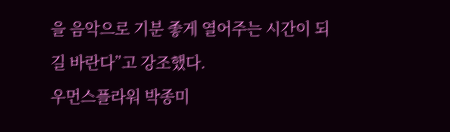을 음악으로 기분 좋게 열어주는 시간이 되길 바란다”고 강조했다.
우먼스플라워 박종미